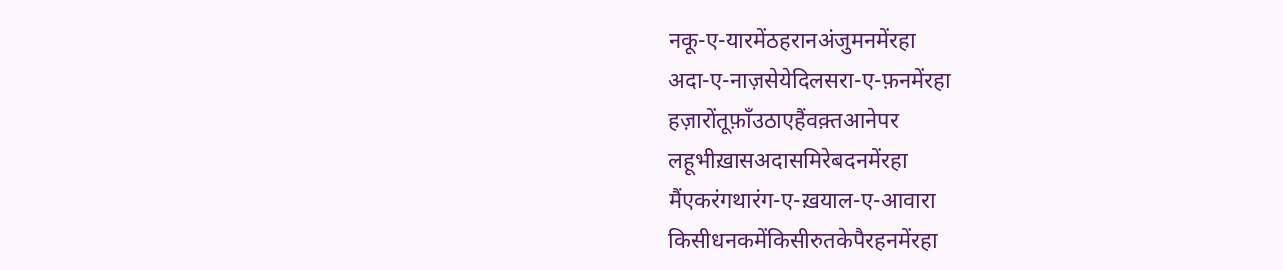नकू-ए-यारमेंठहरानअंजुमनमेंरहा
अदा-ए-नाज़सेयेदिलसरा-ए-फ़नमेंरहा
हज़ारोंतूफ़ाँउठाएहैंवक़्तआनेपर
लहूभीख़ासअदासमिरेबदनमेंरहा
मैंएकरंगथारंग-ए-ख़याल-ए-आवारा
किसीधनकमेंकिसीरुतकेपैरहनमेंरहा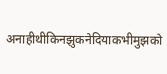अनाहीथीकिनझुकनेदियाकभीमुझको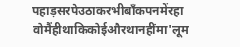पहाड़सरपेउठाकरभीबाँकपनमेंरहा
वोमैंहीथाकिकोईऔरथानहींमा'लूम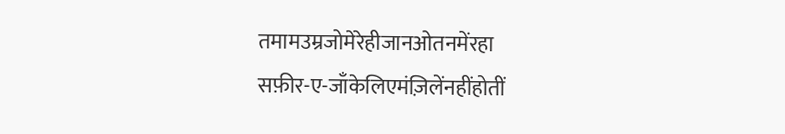तमामउम्रजोमेरेहीजानओतनमेंरहा
सफ़ीर-ए-जाँकेलिएमंज़िलेंनहींहोतीं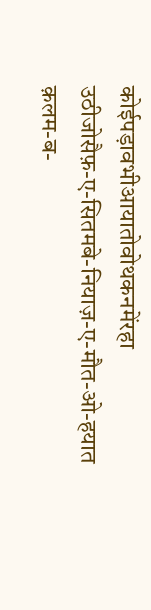कोईपड़ावभीआयातोवोथकनमेंरहा
उठीजोसैफ़-ए-सितमबे-नियाज़-ए-मौत-ओ-हयात
क़लम-ब-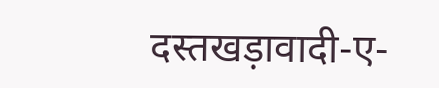दस्तखड़ावादी-ए-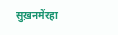सुख़नमेंरहा